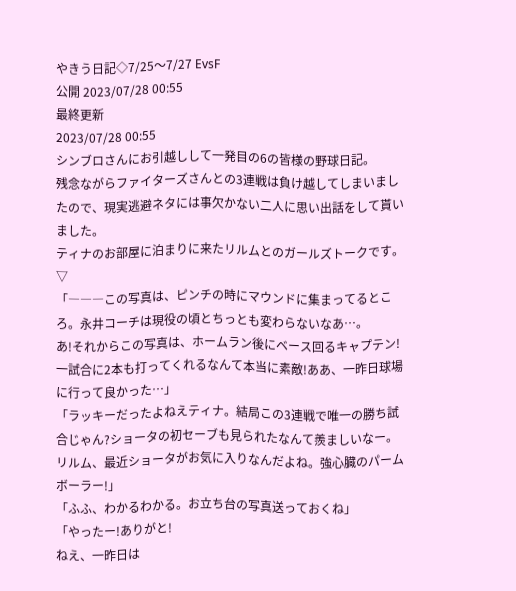やきう日記◇7/25〜7/27 EvsF
公開 2023/07/28 00:55
最終更新
2023/07/28 00:55
シンブロさんにお引越しして一発目の6の皆様の野球日記。
残念ながらファイターズさんとの3連戦は負け越してしまいましたので、現実逃避ネタには事欠かない二人に思い出話をして貰いました。
ティナのお部屋に泊まりに来たリルムとのガールズトークです。
▽
「―――この写真は、ピンチの時にマウンドに集まってるところ。永井コーチは現役の頃とちっとも変わらないなあ…。
あ!それからこの写真は、ホームラン後にベース回るキャプテン!一試合に2本も打ってくれるなんて本当に素敵!ああ、一昨日球場に行って良かった…」
「ラッキーだったよねえティナ。結局この3連戦で唯一の勝ち試合じゃん?ショータの初セーブも見られたなんて羨ましいなー。リルム、最近ショータがお気に入りなんだよね。強心臓のパームボーラー!」
「ふふ、わかるわかる。お立ち台の写真送っておくね」
「やったー!ありがと!
ねえ、一昨日は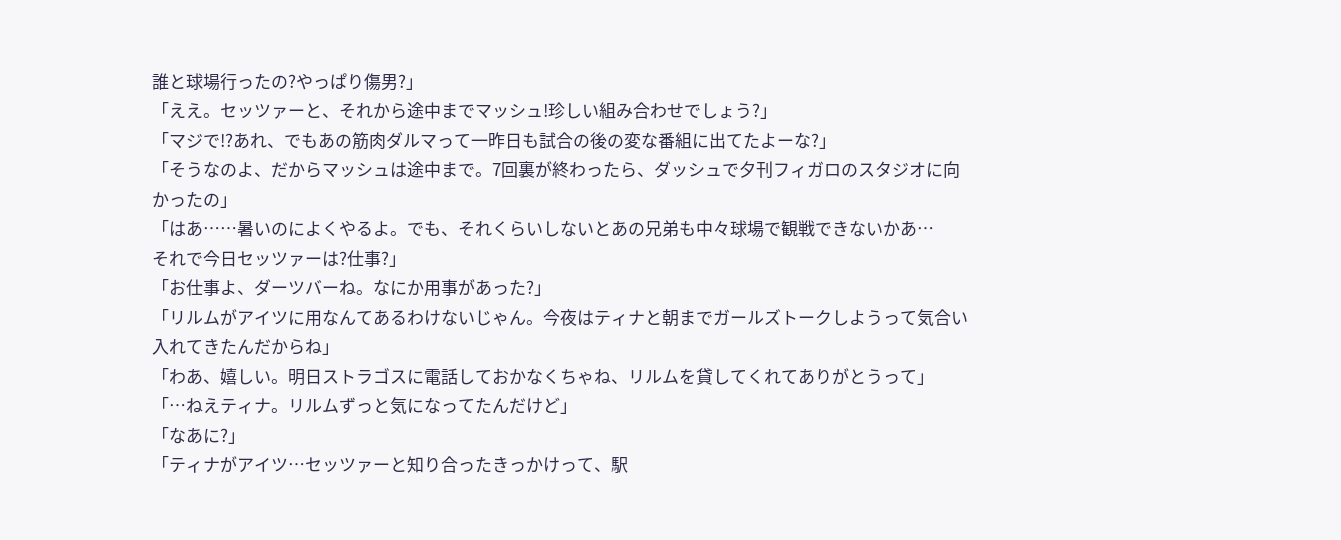誰と球場行ったの?やっぱり傷男?」
「ええ。セッツァーと、それから途中までマッシュ!珍しい組み合わせでしょう?」
「マジで!?あれ、でもあの筋肉ダルマって一昨日も試合の後の変な番組に出てたよーな?」
「そうなのよ、だからマッシュは途中まで。7回裏が終わったら、ダッシュで夕刊フィガロのスタジオに向かったの」
「はあ……暑いのによくやるよ。でも、それくらいしないとあの兄弟も中々球場で観戦できないかあ…
それで今日セッツァーは?仕事?」
「お仕事よ、ダーツバーね。なにか用事があった?」
「リルムがアイツに用なんてあるわけないじゃん。今夜はティナと朝までガールズトークしようって気合い入れてきたんだからね」
「わあ、嬉しい。明日ストラゴスに電話しておかなくちゃね、リルムを貸してくれてありがとうって」
「…ねえティナ。リルムずっと気になってたんだけど」
「なあに?」
「ティナがアイツ…セッツァーと知り合ったきっかけって、駅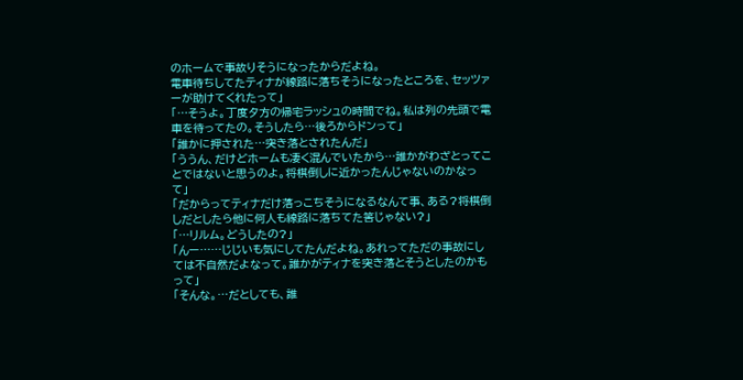のホームで事故りそうになったからだよね。
電車待ちしてたティナが線路に落ちそうになったところを、セッツァーが助けてくれたって」
「…そうよ。丁度夕方の帰宅ラッシュの時間でね。私は列の先頭で電車を待ってたの。そうしたら…後ろからドンって」
「誰かに押された…突き落とされたんだ」
「ううん、だけどホームも凄く混んでいたから…誰かがわざとってことではないと思うのよ。将棋倒しに近かったんじゃないのかなって」
「だからってティナだけ落っこちそうになるなんて事、ある?将棋倒しだとしたら他に何人も線路に落ちてた筈じゃない?」
「…リルム。どうしたの?」
「んー……じじいも気にしてたんだよね。あれってただの事故にしては不自然だよなって。誰かがティナを突き落とそうとしたのかもって」
「そんな。…だとしても、誰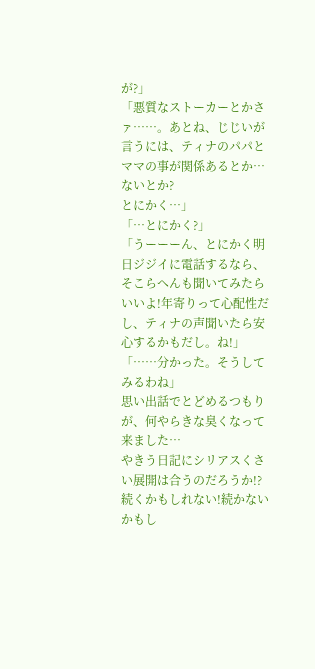が?」
「悪質なストーカーとかさァ……。あとね、じじいが言うには、ティナのパパとママの事が関係あるとか…ないとか?
とにかく…」
「…とにかく?」
「うーーーん、とにかく明日ジジイに電話するなら、そこらへんも聞いてみたらいいよ!年寄りって心配性だし、ティナの声聞いたら安心するかもだし。ね!」
「……分かった。そうしてみるわね」
思い出話でとどめるつもりが、何やらきな臭くなって来ました…
やきう日記にシリアスくさい展開は合うのだろうか!?
続くかもしれない!続かないかもし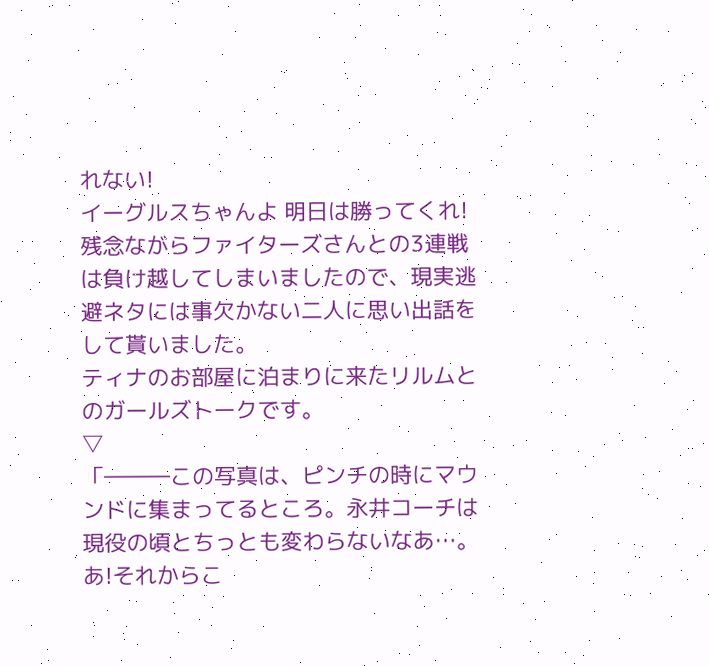れない!
イーグルスちゃんよ 明日は勝ってくれ!
残念ながらファイターズさんとの3連戦は負け越してしまいましたので、現実逃避ネタには事欠かない二人に思い出話をして貰いました。
ティナのお部屋に泊まりに来たリルムとのガールズトークです。
▽
「―――この写真は、ピンチの時にマウンドに集まってるところ。永井コーチは現役の頃とちっとも変わらないなあ…。
あ!それからこ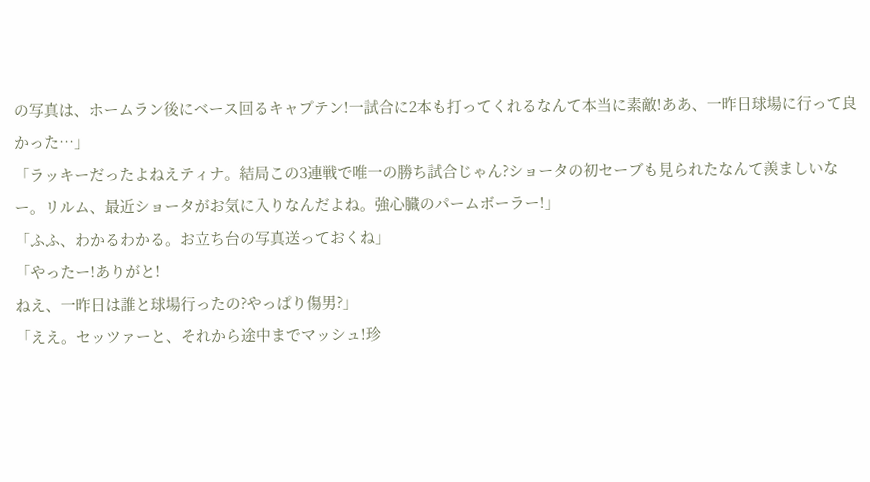の写真は、ホームラン後にベース回るキャプテン!一試合に2本も打ってくれるなんて本当に素敵!ああ、一昨日球場に行って良かった…」
「ラッキーだったよねえティナ。結局この3連戦で唯一の勝ち試合じゃん?ショータの初セーブも見られたなんて羨ましいなー。リルム、最近ショータがお気に入りなんだよね。強心臓のパームボーラー!」
「ふふ、わかるわかる。お立ち台の写真送っておくね」
「やったー!ありがと!
ねえ、一昨日は誰と球場行ったの?やっぱり傷男?」
「ええ。セッツァーと、それから途中までマッシュ!珍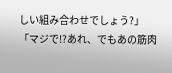しい組み合わせでしょう?」
「マジで!?あれ、でもあの筋肉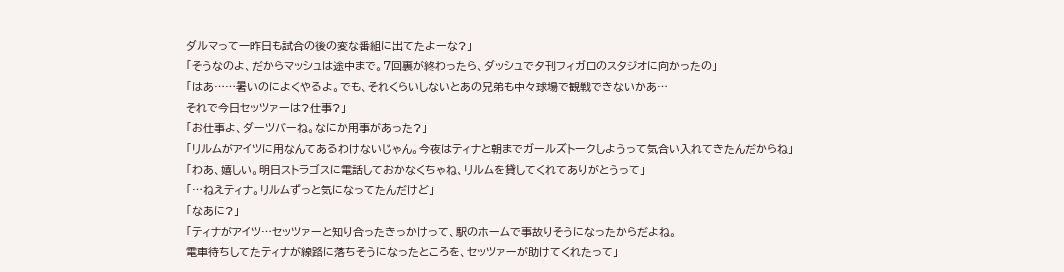ダルマって一昨日も試合の後の変な番組に出てたよーな?」
「そうなのよ、だからマッシュは途中まで。7回裏が終わったら、ダッシュで夕刊フィガロのスタジオに向かったの」
「はあ……暑いのによくやるよ。でも、それくらいしないとあの兄弟も中々球場で観戦できないかあ…
それで今日セッツァーは?仕事?」
「お仕事よ、ダーツバーね。なにか用事があった?」
「リルムがアイツに用なんてあるわけないじゃん。今夜はティナと朝までガールズトークしようって気合い入れてきたんだからね」
「わあ、嬉しい。明日ストラゴスに電話しておかなくちゃね、リルムを貸してくれてありがとうって」
「…ねえティナ。リルムずっと気になってたんだけど」
「なあに?」
「ティナがアイツ…セッツァーと知り合ったきっかけって、駅のホームで事故りそうになったからだよね。
電車待ちしてたティナが線路に落ちそうになったところを、セッツァーが助けてくれたって」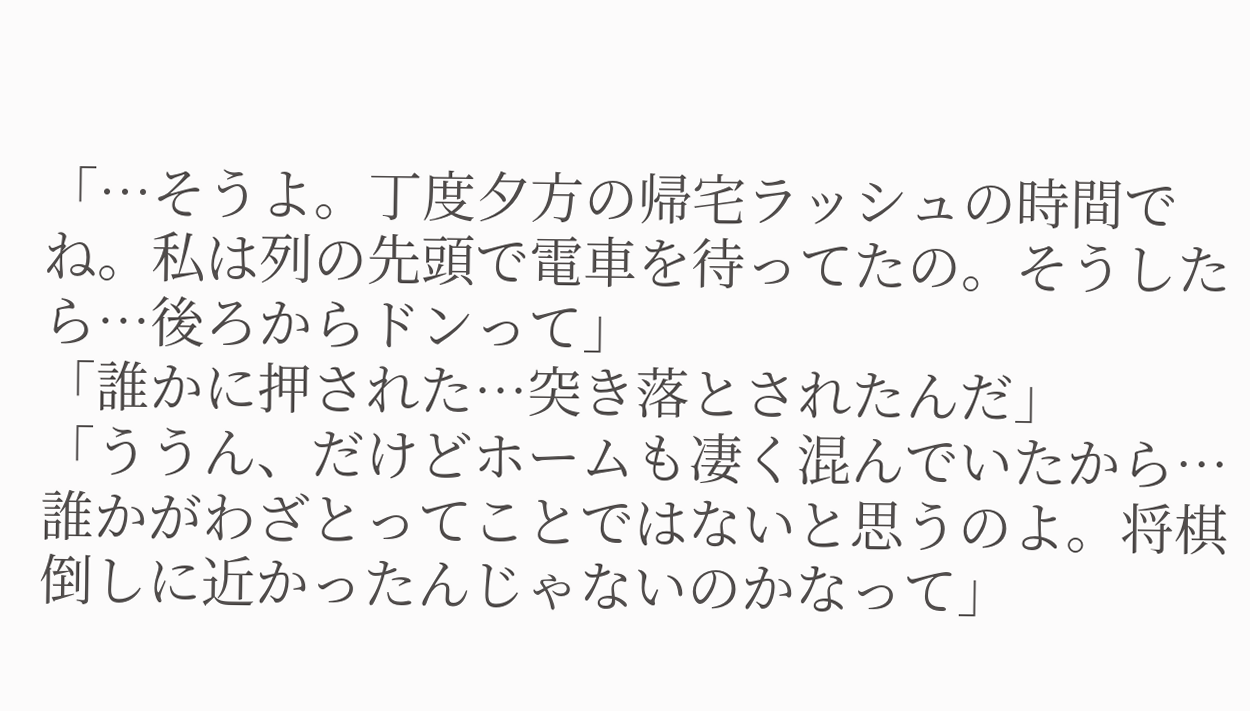「…そうよ。丁度夕方の帰宅ラッシュの時間でね。私は列の先頭で電車を待ってたの。そうしたら…後ろからドンって」
「誰かに押された…突き落とされたんだ」
「ううん、だけどホームも凄く混んでいたから…誰かがわざとってことではないと思うのよ。将棋倒しに近かったんじゃないのかなって」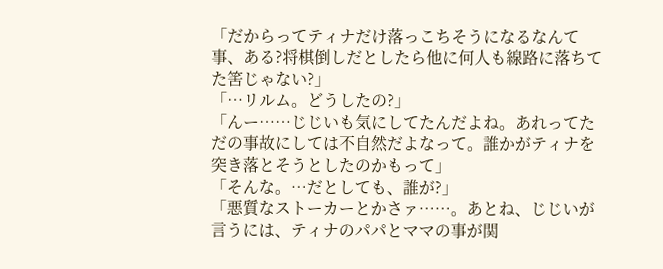「だからってティナだけ落っこちそうになるなんて事、ある?将棋倒しだとしたら他に何人も線路に落ちてた筈じゃない?」
「…リルム。どうしたの?」
「んー……じじいも気にしてたんだよね。あれってただの事故にしては不自然だよなって。誰かがティナを突き落とそうとしたのかもって」
「そんな。…だとしても、誰が?」
「悪質なストーカーとかさァ……。あとね、じじいが言うには、ティナのパパとママの事が関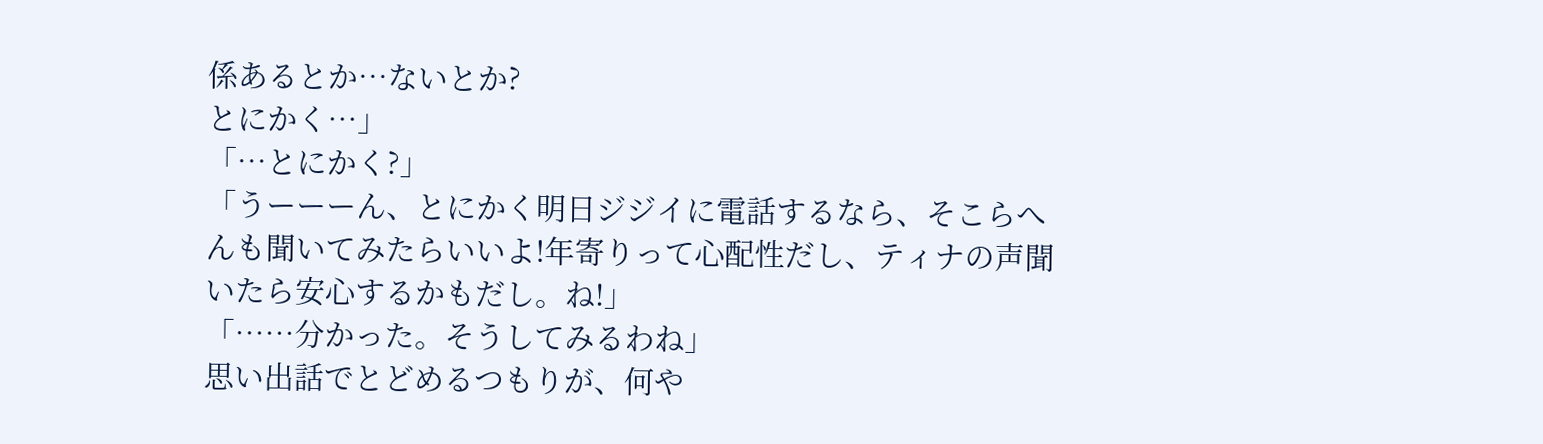係あるとか…ないとか?
とにかく…」
「…とにかく?」
「うーーーん、とにかく明日ジジイに電話するなら、そこらへんも聞いてみたらいいよ!年寄りって心配性だし、ティナの声聞いたら安心するかもだし。ね!」
「……分かった。そうしてみるわね」
思い出話でとどめるつもりが、何や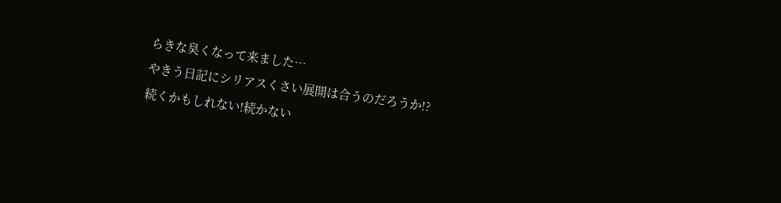らきな臭くなって来ました…
やきう日記にシリアスくさい展開は合うのだろうか!?
続くかもしれない!続かない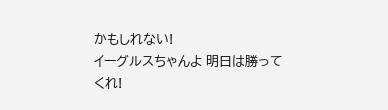かもしれない!
イーグルスちゃんよ 明日は勝ってくれ!